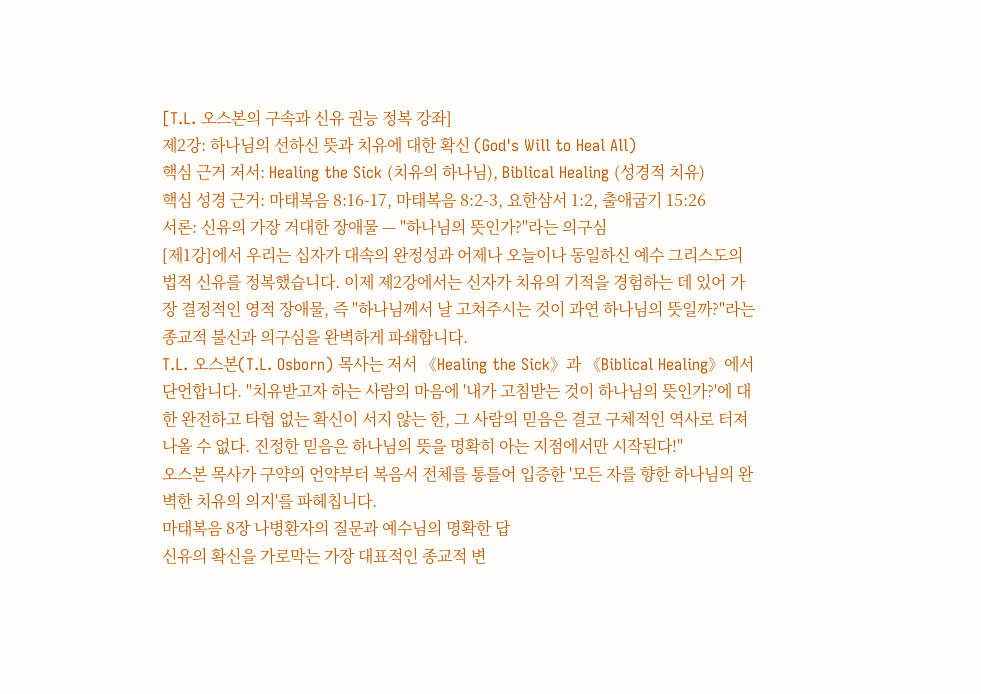[T.L. 오스본의 구속과 신유 권능 정복 강좌]
제2강: 하나님의 선하신 뜻과 치유에 대한 확신 (God's Will to Heal All)
핵심 근거 저서: Healing the Sick (치유의 하나님), Biblical Healing (성경적 치유)
핵심 성경 근거: 마태복음 8:16-17, 마태복음 8:2-3, 요한삼서 1:2, 출애굽기 15:26
서론: 신유의 가장 거대한 장애물 — "하나님의 뜻인가?"라는 의구심
[제1강]에서 우리는 십자가 대속의 완정성과 어제나 오늘이나 동일하신 예수 그리스도의 법적 신유를 정복했습니다. 이제 제2강에서는 신자가 치유의 기적을 경험하는 데 있어 가장 결정적인 영적 장애물, 즉 "하나님께서 날 고쳐주시는 것이 과연 하나님의 뜻일까?"라는 종교적 불신과 의구심을 완벽하게 파쇄합니다.
T.L. 오스본(T.L. Osborn) 목사는 저서 《Healing the Sick》과 《Biblical Healing》에서 단언합니다. "치유받고자 하는 사람의 마음에 '내가 고침받는 것이 하나님의 뜻인가?'에 대한 완전하고 타협 없는 확신이 서지 않는 한, 그 사람의 믿음은 결코 구체적인 역사로 터져 나올 수 없다. 진정한 믿음은 하나님의 뜻을 명확히 아는 지점에서만 시작된다!"
오스본 목사가 구약의 언약부터 복음서 전체를 통틀어 입증한 '모든 자를 향한 하나님의 완벽한 치유의 의지'를 파헤칩니다.
마태복음 8장 나병환자의 질문과 예수님의 명확한 답
신유의 확신을 가로막는 가장 대표적인 종교적 변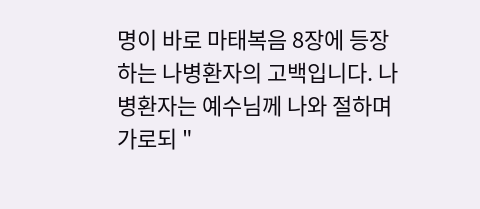명이 바로 마태복음 8장에 등장하는 나병환자의 고백입니다. 나병환자는 예수님께 나와 절하며 가로되 "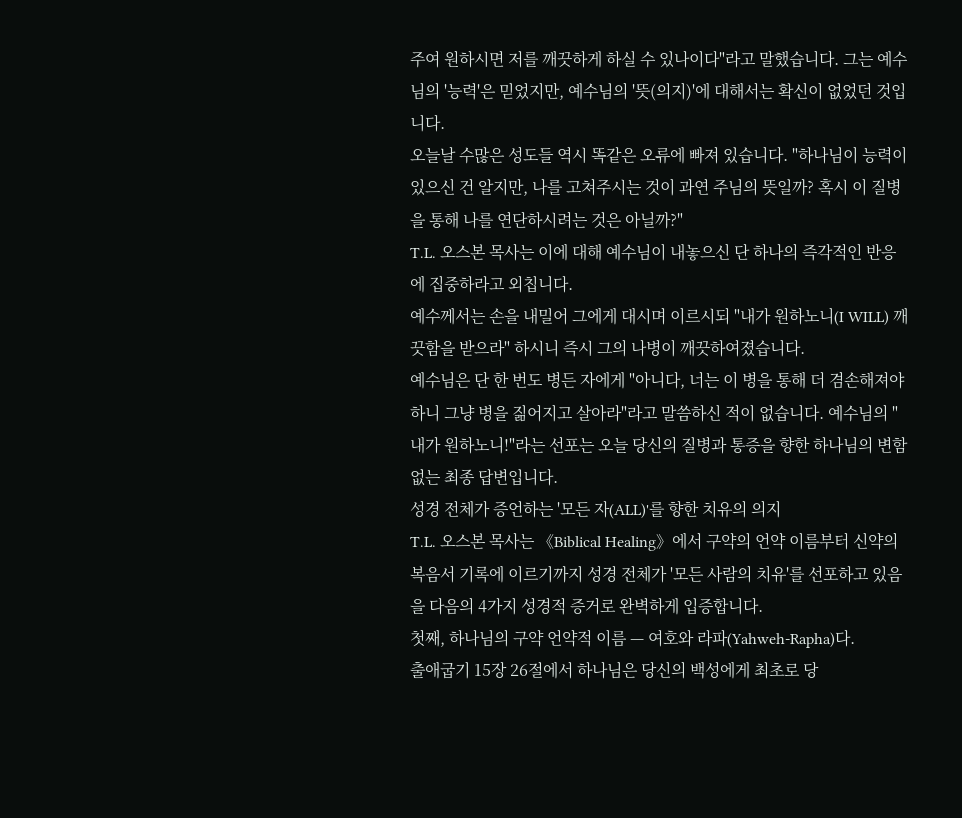주여 원하시면 저를 깨끗하게 하실 수 있나이다"라고 말했습니다. 그는 예수님의 '능력'은 믿었지만, 예수님의 '뜻(의지)'에 대해서는 확신이 없었던 것입니다.
오늘날 수많은 성도들 역시 똑같은 오류에 빠져 있습니다. "하나님이 능력이 있으신 건 알지만, 나를 고쳐주시는 것이 과연 주님의 뜻일까? 혹시 이 질병을 통해 나를 연단하시려는 것은 아닐까?"
T.L. 오스본 목사는 이에 대해 예수님이 내놓으신 단 하나의 즉각적인 반응에 집중하라고 외칩니다.
예수께서는 손을 내밀어 그에게 대시며 이르시되 "내가 원하노니(I WILL) 깨끗함을 받으라" 하시니 즉시 그의 나병이 깨끗하여졌습니다.
예수님은 단 한 번도 병든 자에게 "아니다, 너는 이 병을 통해 더 겸손해져야 하니 그냥 병을 짊어지고 살아라"라고 말씀하신 적이 없습니다. 예수님의 "내가 원하노니!"라는 선포는 오늘 당신의 질병과 통증을 향한 하나님의 변함없는 최종 답변입니다.
성경 전체가 증언하는 '모든 자(ALL)'를 향한 치유의 의지
T.L. 오스본 목사는 《Biblical Healing》에서 구약의 언약 이름부터 신약의 복음서 기록에 이르기까지 성경 전체가 '모든 사람의 치유'를 선포하고 있음을 다음의 4가지 성경적 증거로 완벽하게 입증합니다.
첫째, 하나님의 구약 언약적 이름 — 여호와 라파(Yahweh-Rapha)다.
출애굽기 15장 26절에서 하나님은 당신의 백성에게 최초로 당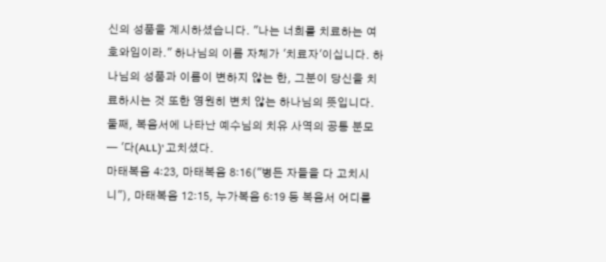신의 성품을 계시하셨습니다. "나는 너희를 치료하는 여호와임이라." 하나님의 이름 자체가 '치료자'이십니다. 하나님의 성품과 이름이 변하지 않는 한, 그분이 당신을 치료하시는 것 또한 영원히 변치 않는 하나님의 뜻입니다.
둘째, 복음서에 나타난 예수님의 치유 사역의 공통 분모 — '다(ALL)' 고치셨다.
마태복음 4:23, 마태복음 8:16("병든 자들을 다 고치시니"), 마태복음 12:15, 누가복음 6:19 등 복음서 어디를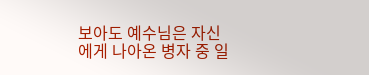보아도 예수님은 자신에게 나아온 병자 중 일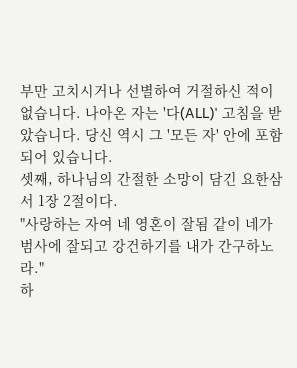부만 고치시거나 선별하여 거절하신 적이 없습니다. 나아온 자는 '다(ALL)' 고침을 받았습니다. 당신 역시 그 '모든 자' 안에 포함되어 있습니다.
셋째, 하나님의 간절한 소망이 담긴 요한삼서 1장 2절이다.
"사랑하는 자여 네 영혼이 잘됨 같이 네가 범사에 잘되고 강건하기를 내가 간구하노라."
하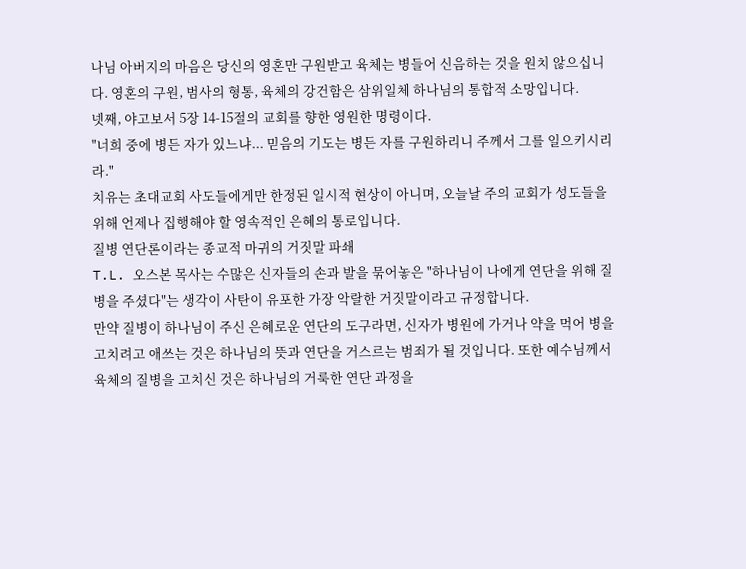나님 아버지의 마음은 당신의 영혼만 구원받고 육체는 병들어 신음하는 것을 원치 않으십니다. 영혼의 구원, 범사의 형통, 육체의 강건함은 삼위일체 하나님의 통합적 소망입니다.
넷째, 야고보서 5장 14-15절의 교회를 향한 영원한 명령이다.
"너희 중에 병든 자가 있느냐... 믿음의 기도는 병든 자를 구원하리니 주께서 그를 일으키시리라."
치유는 초대교회 사도들에게만 한정된 일시적 현상이 아니며, 오늘날 주의 교회가 성도들을 위해 언제나 집행해야 할 영속적인 은혜의 통로입니다.
질병 연단론이라는 종교적 마귀의 거짓말 파쇄
T.L. 오스본 목사는 수많은 신자들의 손과 발을 묶어놓은 "하나님이 나에게 연단을 위해 질병을 주셨다"는 생각이 사탄이 유포한 가장 악랄한 거짓말이라고 규정합니다.
만약 질병이 하나님이 주신 은혜로운 연단의 도구라면, 신자가 병원에 가거나 약을 먹어 병을 고치려고 애쓰는 것은 하나님의 뜻과 연단을 거스르는 범죄가 될 것입니다. 또한 예수님께서 육체의 질병을 고치신 것은 하나님의 거룩한 연단 과정을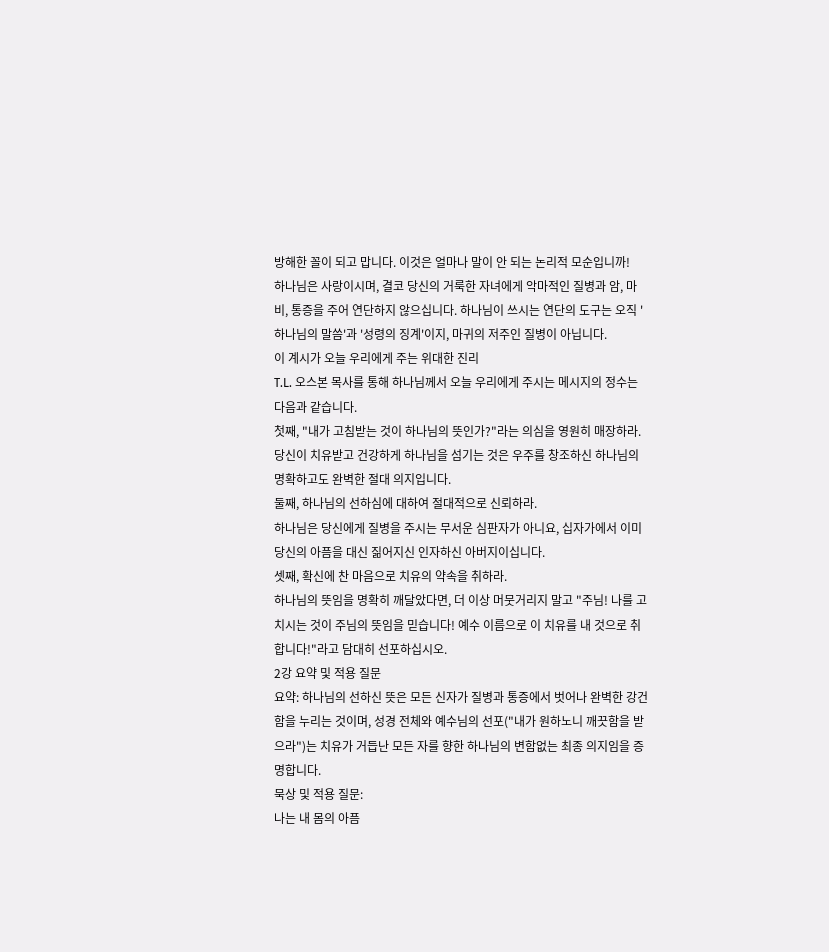방해한 꼴이 되고 맙니다. 이것은 얼마나 말이 안 되는 논리적 모순입니까!
하나님은 사랑이시며, 결코 당신의 거룩한 자녀에게 악마적인 질병과 암, 마비, 통증을 주어 연단하지 않으십니다. 하나님이 쓰시는 연단의 도구는 오직 '하나님의 말씀'과 '성령의 징계'이지, 마귀의 저주인 질병이 아닙니다.
이 계시가 오늘 우리에게 주는 위대한 진리
T.L. 오스본 목사를 통해 하나님께서 오늘 우리에게 주시는 메시지의 정수는 다음과 같습니다.
첫째, "내가 고침받는 것이 하나님의 뜻인가?"라는 의심을 영원히 매장하라.
당신이 치유받고 건강하게 하나님을 섬기는 것은 우주를 창조하신 하나님의 명확하고도 완벽한 절대 의지입니다.
둘째, 하나님의 선하심에 대하여 절대적으로 신뢰하라.
하나님은 당신에게 질병을 주시는 무서운 심판자가 아니요, 십자가에서 이미 당신의 아픔을 대신 짊어지신 인자하신 아버지이십니다.
셋째, 확신에 찬 마음으로 치유의 약속을 취하라.
하나님의 뜻임을 명확히 깨달았다면, 더 이상 머뭇거리지 말고 "주님! 나를 고치시는 것이 주님의 뜻임을 믿습니다! 예수 이름으로 이 치유를 내 것으로 취합니다!"라고 담대히 선포하십시오.
2강 요약 및 적용 질문
요약: 하나님의 선하신 뜻은 모든 신자가 질병과 통증에서 벗어나 완벽한 강건함을 누리는 것이며, 성경 전체와 예수님의 선포("내가 원하노니 깨끗함을 받으라")는 치유가 거듭난 모든 자를 향한 하나님의 변함없는 최종 의지임을 증명합니다.
묵상 및 적용 질문:
나는 내 몸의 아픔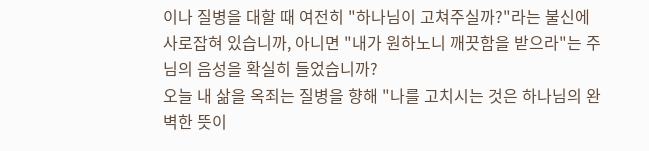이나 질병을 대할 때 여전히 "하나님이 고쳐주실까?"라는 불신에 사로잡혀 있습니까, 아니면 "내가 원하노니 깨끗함을 받으라"는 주님의 음성을 확실히 들었습니까?
오늘 내 삶을 옥죄는 질병을 향해 "나를 고치시는 것은 하나님의 완벽한 뜻이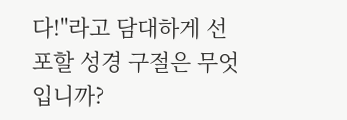다!"라고 담대하게 선포할 성경 구절은 무엇입니까?